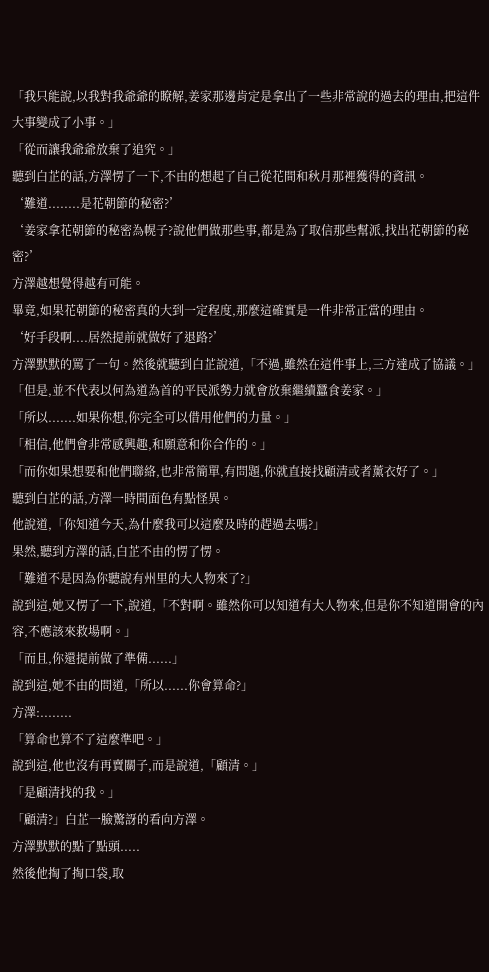「我只能說,以我對我爺爺的瞭解,姜家那邊肯定是拿出了一些非常說的過去的理由,把這件大事變成了小事。」
「從而讓我爺爺放棄了追究。」
聽到白芷的話,方澤愣了一下,不由的想起了自己從花間和秋月那裡獲得的資訊。
‘難道........是花朝節的秘密?’
‘姜家拿花朝節的秘密為幌子?說他們做那些事,都是為了取信那些幫派,找出花朝節的秘密?’
方澤越想覺得越有可能。
畢竟,如果花朝節的秘密真的大到一定程度,那麼這確實是一件非常正當的理由。
‘好手段啊....居然提前就做好了退路?’
方澤默默的罵了一句。然後就聽到白芷說道,「不過,雖然在這件事上,三方達成了協議。」
「但是,並不代表以何為道為首的平民派勢力就會放棄繼續蠶食姜家。」
「所以.......如果你想,你完全可以借用他們的力量。」
「相信,他們會非常感興趣,和願意和你合作的。」
「而你如果想要和他們聯絡,也非常簡單,有問題,你就直接找顧清或者薰衣好了。」
聽到白芷的話,方澤一時間面色有點怪異。
他說道,「你知道今天,為什麼我可以這麼及時的趕過去嗎?」
果然,聽到方澤的話,白芷不由的愣了愣。
「難道不是因為你聽說有州里的大人物來了?」
說到這,她又愣了一下,說道,「不對啊。雖然你可以知道有大人物來,但是你不知道開會的內容,不應該來救場啊。」
「而且,你還提前做了準備......」
說到這,她不由的問道,「所以......你會算命?」
方澤:........
「算命也算不了這麼準吧。」
說到這,他也沒有再賣關子,而是說道,「顧清。」
「是顧清找的我。」
「顧清?」白芷一臉驚訝的看向方澤。
方澤默默的點了點頭.....
然後他掏了掏口袋,取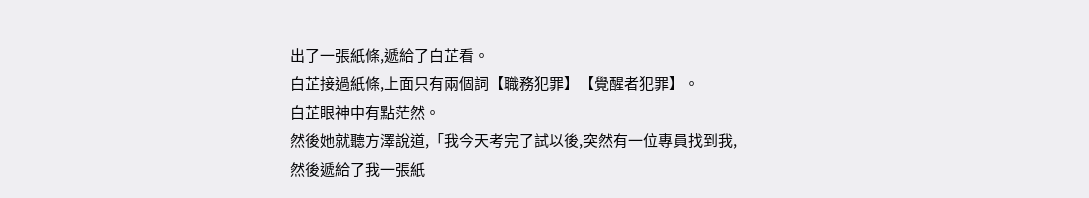出了一張紙條,遞給了白芷看。
白芷接過紙條,上面只有兩個詞【職務犯罪】【覺醒者犯罪】。
白芷眼神中有點茫然。
然後她就聽方澤說道,「我今天考完了試以後,突然有一位專員找到我,然後遞給了我一張紙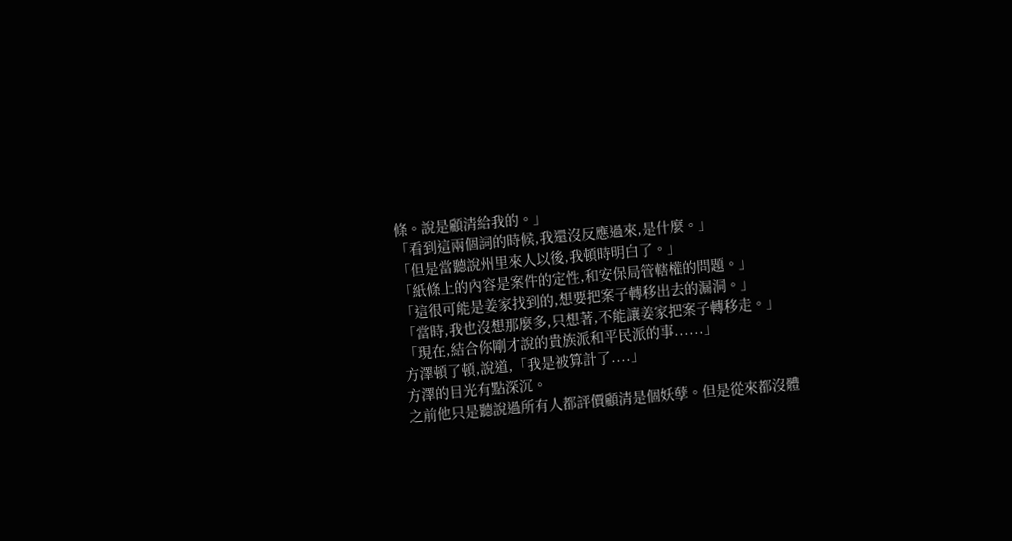條。說是顧清給我的。」
「看到這兩個詞的時候,我還沒反應過來,是什麼。」
「但是當聽說州里來人以後,我頓時明白了。」
「紙條上的內容是案件的定性,和安保局管轄權的問題。」
「這很可能是姜家找到的,想要把案子轉移出去的漏洞。」
「當時,我也沒想那麼多,只想著,不能讓姜家把案子轉移走。」
「現在,結合你剛才說的貴族派和平民派的事......」
方澤頓了頓,說道,「我是被算計了....」
方澤的目光有點深沉。
之前他只是聽說過所有人都評價顧清是個妖孽。但是從來都沒體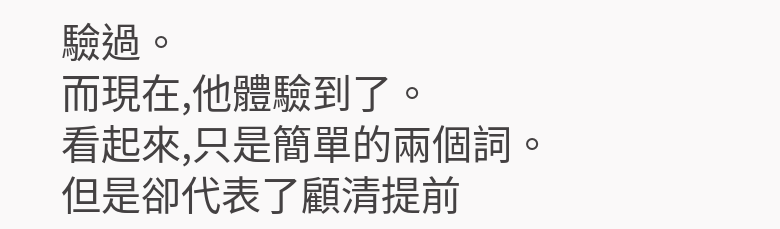驗過。
而現在,他體驗到了。
看起來,只是簡單的兩個詞。
但是卻代表了顧清提前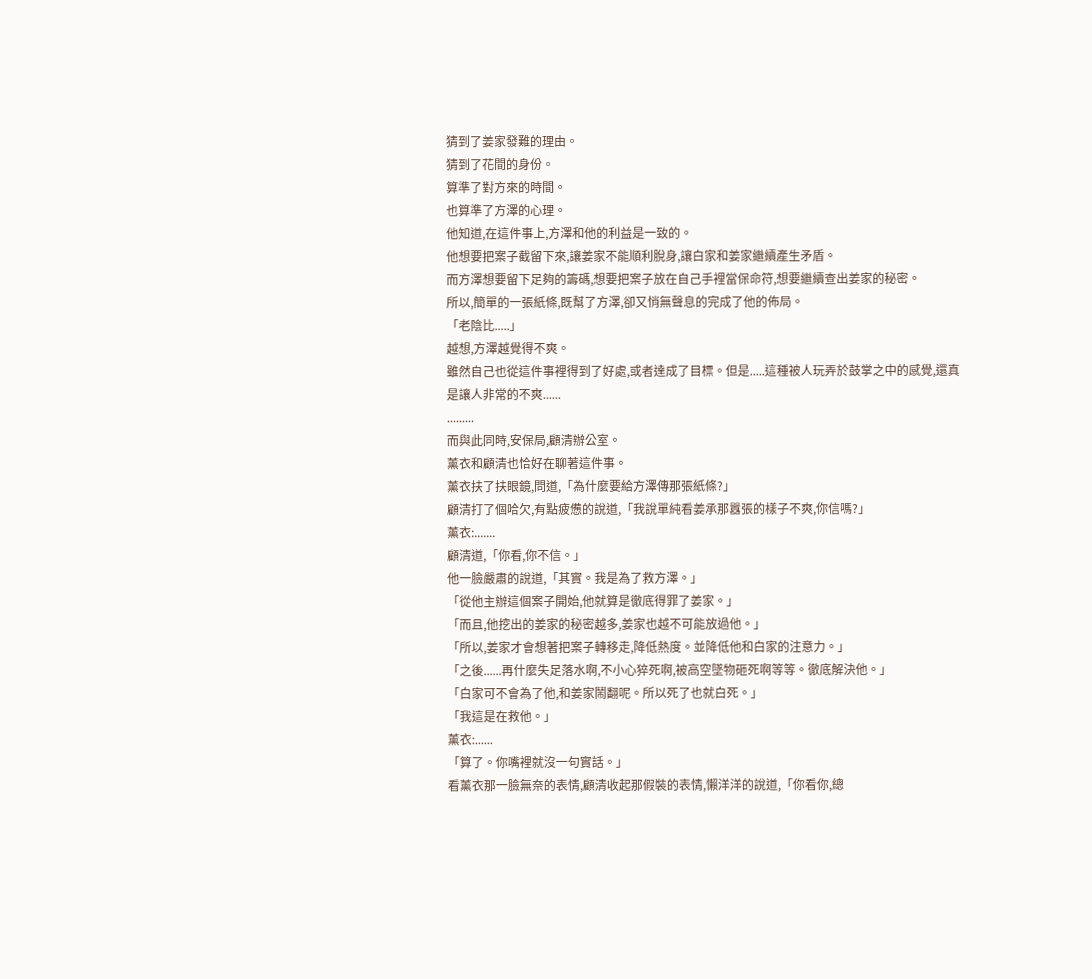猜到了姜家發難的理由。
猜到了花間的身份。
算準了對方來的時間。
也算準了方澤的心理。
他知道,在這件事上,方澤和他的利益是一致的。
他想要把案子截留下來,讓姜家不能順利脫身,讓白家和姜家繼續產生矛盾。
而方澤想要留下足夠的籌碼,想要把案子放在自己手裡當保命符,想要繼續查出姜家的秘密。
所以,簡單的一張紙條,既幫了方澤,卻又悄無聲息的完成了他的佈局。
「老陰比.....」
越想,方澤越覺得不爽。
雖然自己也從這件事裡得到了好處,或者達成了目標。但是.....這種被人玩弄於鼓掌之中的感覺,還真是讓人非常的不爽......
.........
而與此同時,安保局,顧清辦公室。
薰衣和顧清也恰好在聊著這件事。
薰衣扶了扶眼鏡,問道,「為什麼要給方澤傳那張紙條?」
顧清打了個哈欠,有點疲憊的說道,「我說單純看姜承那囂張的樣子不爽,你信嗎?」
薰衣:.......
顧清道,「你看,你不信。」
他一臉嚴肅的說道,「其實。我是為了救方澤。」
「從他主辦這個案子開始,他就算是徹底得罪了姜家。」
「而且,他挖出的姜家的秘密越多,姜家也越不可能放過他。」
「所以,姜家才會想著把案子轉移走,降低熱度。並降低他和白家的注意力。」
「之後......再什麼失足落水啊,不小心猝死啊,被高空墜物砸死啊等等。徹底解決他。」
「白家可不會為了他,和姜家鬧翻呢。所以死了也就白死。」
「我這是在救他。」
薰衣:......
「算了。你嘴裡就沒一句實話。」
看薰衣那一臉無奈的表情,顧清收起那假裝的表情,懶洋洋的說道,「你看你,總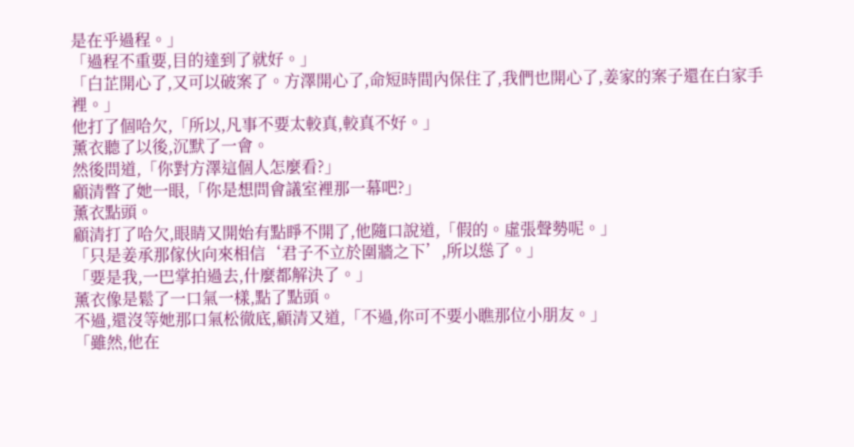是在乎過程。」
「過程不重要,目的達到了就好。」
「白芷開心了,又可以破案了。方澤開心了,命短時間內保住了,我們也開心了,姜家的案子還在白家手裡。」
他打了個哈欠,「所以,凡事不要太較真,較真不好。」
薰衣聽了以後,沉默了一會。
然後問道,「你對方澤這個人怎麼看?」
顧清瞥了她一眼,「你是想問會議室裡那一幕吧?」
薰衣點頭。
顧清打了哈欠,眼睛又開始有點睜不開了,他隨口說道,「假的。虛張聲勢呢。」
「只是姜承那傢伙向來相信‘君子不立於圍牆之下’,所以慫了。」
「要是我,一巴掌拍過去,什麼都解決了。」
薰衣像是鬆了一口氣一樣,點了點頭。
不過,還沒等她那口氣松徹底,顧清又道,「不過,你可不要小瞧那位小朋友。」
「雖然,他在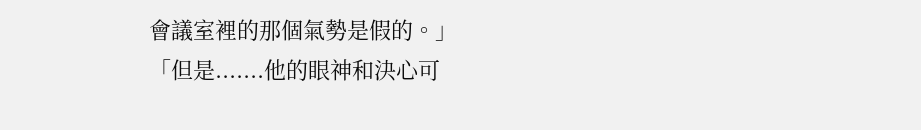會議室裡的那個氣勢是假的。」
「但是.......他的眼神和決心可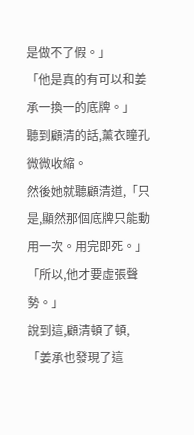是做不了假。」
「他是真的有可以和姜承一換一的底牌。」
聽到顧清的話,薰衣瞳孔微微收縮。
然後她就聽顧清道,「只是,顯然那個底牌只能動用一次。用完即死。」
「所以,他才要虛張聲勢。」
說到這,顧清頓了頓,「姜承也發現了這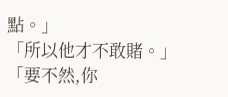點。」
「所以他才不敢賭。」
「要不然,你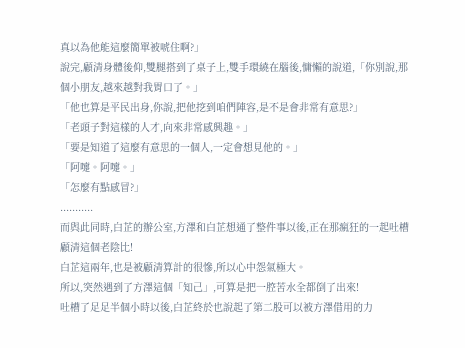真以為他能這麼簡單被唬住啊?」
說完,顧清身體後仰,雙腿搭到了桌子上,雙手環繞在腦後,慵懶的說道,「你別說,那個小朋友,越來越對我胃口了。」
「他也算是平民出身,你說,把他挖到咱們陣容,是不是會非常有意思?」
「老頭子對這樣的人才,向來非常感興趣。」
「要是知道了這麼有意思的一個人,一定會想見他的。」
「阿嚏。阿嚏。」
「怎麼有點感冒?」
...........
而與此同時,白芷的辦公室,方澤和白芷想通了整件事以後,正在那瘋狂的一起吐槽顧清這個老陰比!
白芷這兩年,也是被顧清算計的很慘,所以心中怨氣極大。
所以,突然遇到了方澤這個「知己」,可算是把一腔苦水全都倒了出來!
吐槽了足足半個小時以後,白芷終於也說起了第二股可以被方澤借用的力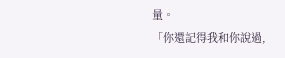量。
「你還記得我和你說過,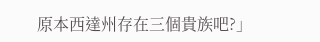原本西達州存在三個貴族吧?」